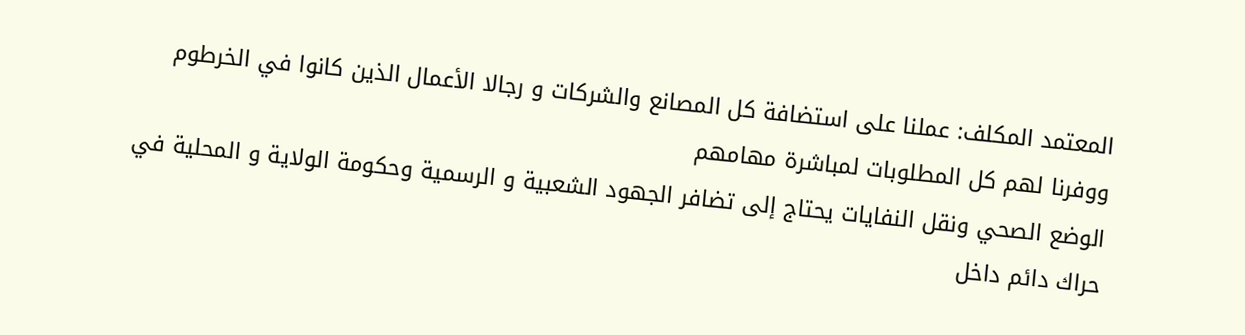المعتمد المكلف: عملنا على استضافة كل المصانع والشركات و رجالا الأعمال الذين كانوا في الخرطوم ووفرنا لهم كل المطلوبات لمباشرة مهامهم
الوضع الصحي ونقل النفايات يحتاج إلى تضافر الجهود الشعبية و الرسمية وحكومة الولاية و المحلية في حراك دائم داخل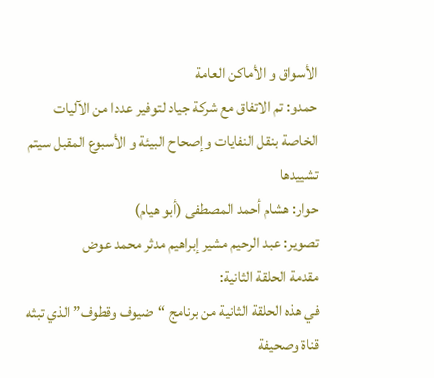الأسواق و الأماكن العامة
حمدو: تم الاتفاق مع شركة جياد لتوفير عددا من الآليات الخاصة بنقل النفايات وإصحاح البيئة و الأسبوع المقبل سيتم تشييدها
حوار: هشام أحمد المصطفى (أبو هيام)
تصوير: عبد الرحيم مشير إبراهيم مدثر محمد عوض
مقدمة الحلقة الثانية:
في هذه الحلقة الثانية من برنامج “ضيوف وقطوف” الذي تبثه قناة وصحيفة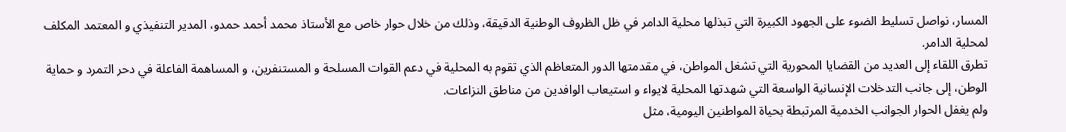المسار، نواصل تسليط الضوء على الجهود الكبيرة التي تبذلها محلية الدامر في ظل الظروف الوطنية الدقيقة، وذلك من خلال حوار خاص مع الأستاذ محمد أحمد حمدو، المدير التنفيذي و المعتمد المكلف لمحلية الدامر.
تطرق اللقاء إلى العديد من القضايا المحورية التي تشغل المواطن، في مقدمتها الدور المتعاظم الذي تقوم به المحلية في دعم القوات المسلحة و المستنفرين، و المساهمة الفاعلة في دحر التمرد و حماية الوطن، إلى جانب التدخلات الإنسانية الواسعة التي شهدتها المحلية لايواء و استيعاب الوافدين من مناطق النزاعات.
ولم يغفل الحوار الجوانب الخدمية المرتبطة بحياة المواطنين اليومية، مثل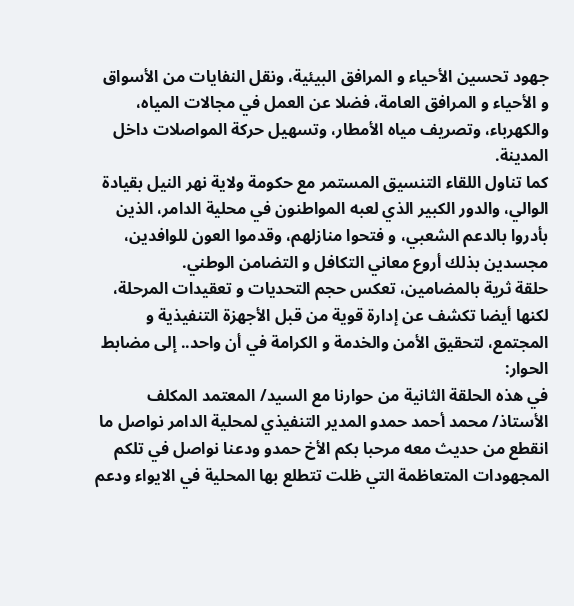جهود تحسين الأحياء و المرافق البيئية، ونقل النفايات من الأسواق و الأحياء و المرافق العامة، فضلا عن العمل في مجالات المياه، والكهرباء، وتصريف مياه الأمطار، وتسهيل حركة المواصلات داخل المدينة.
كما تناول اللقاء التنسيق المستمر مع حكومة ولاية نهر النيل بقيادة الوالي، والدور الكبير الذي لعبه المواطنون في محلية الدامر، الذين بأدروا بالدعم الشعبي، و فتحوا منازلهم، وقدموا العون للوافدين، مجسدين بذلك أروع معاني التكافل و التضامن الوطني.
حلقة ثرية بالمضامين، تعكس حجم التحديات و تعقيدات المرحلة، لكنها أيضا تكشف عن إدارة قوية من قبل الأجهزة التنفيذية و المجتمع، لتحقيق الأمن والخدمة و الكرامة في أن واحد.. إلى مضابط الحوار:
في هذه الحلقة الثانية من حوارنا مع السيد/ المعتمد المكلف الأستاذ/ محمد أحمد حمدو المدير التنفيذي لمحلية الدامر نواصل ما انقطع من حديث معه مرحبا بكم الأخ حمدو ودعنا نواصل في تلكم المجهودات المتعاظمة التي ظلت تتطلع بها المحلية في الايواء ودعم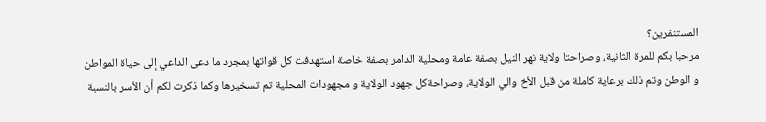المستنفرين؟
مرحبا بكم للمرة الثانية، وصراحتا ولاية نهر النيل بصفة عامة ومحلية الدامر بصفة خاصة استهدفت كل قواتها بمجرد ما دعى الداعي إلى حياة المواطن و الوطن وتم ذلك برعاية كاملة من قبل الأخ والي الولاية، وصراحةكل جهود الولاية و مجهودات المحلية تم تسخيرها وكما ذكرت لكم أن الأسر بالنسبة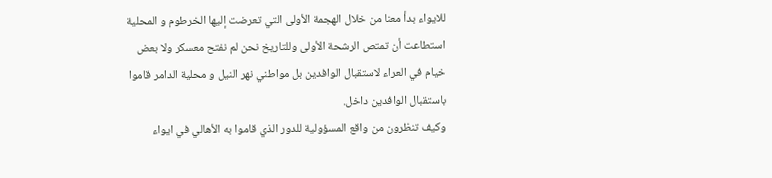للايواء بدأ معنا من خلال الهجمة الأولى التي تعرضت إليها الخرطوم و المحلية استطاعت أن تمتص الرشحة الأولى وللتاريخ نحن لم نفتح معسكر ولا بعض خيام في العراء لاستقبال الوافدين بل مواطني نهر النيل و محلية الدامر قاموا باستقبال الوافدين داخل.
وكيف تنظرون من واقع المسؤولية للدور الذي قاموا به الأهالي في ايواء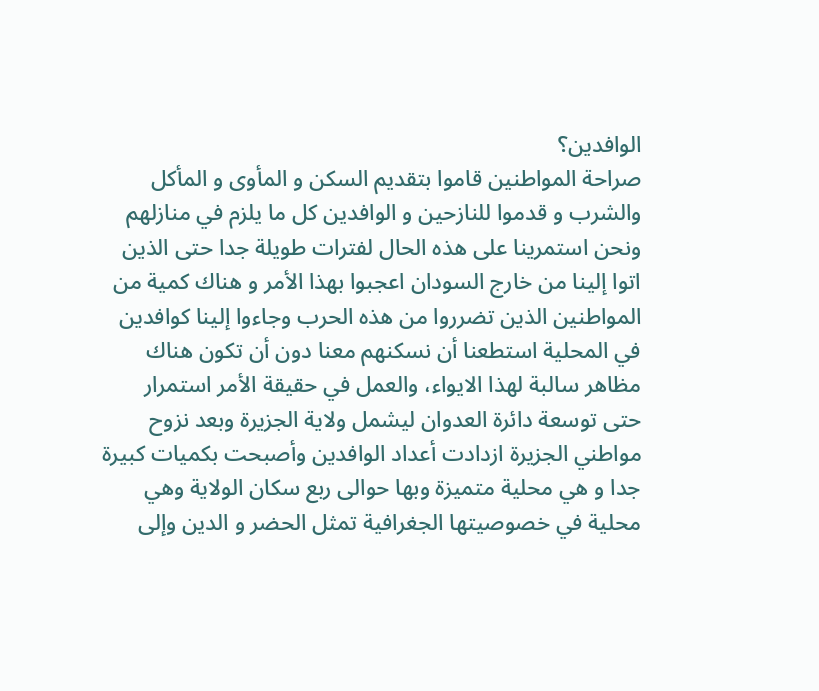الوافدين؟
صراحة المواطنين قاموا بتقديم السكن و المأوى و المأكل والشرب و قدموا للنازحين و الوافدين كل ما يلزم في منازلهم ونحن استمرينا على هذه الحال لفترات طويلة جدا حتى الذين اتوا إلينا من خارج السودان اعجبوا بهذا الأمر و هناك كمية من المواطنين الذين تضرروا من هذه الحرب وجاءوا إلينا كوافدين في المحلية استطعنا أن نسكنهم معنا دون أن تكون هناك مظاهر سالبة لهذا الايواء، والعمل في حقيقة الأمر استمرار حتى توسعة دائرة العدوان ليشمل ولاية الجزيرة وبعد نزوح مواطني الجزيرة ازدادت أعداد الوافدين وأصبحت بكميات كبيرة جدا و هي محلية متميزة وبها حوالى ربع سكان الولاية وهي محلية في خصوصيتها الجغرافية تمثل الحضر و الدين وإلى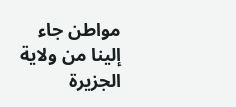مواطن جاء إلينا من ولاية الجزيرة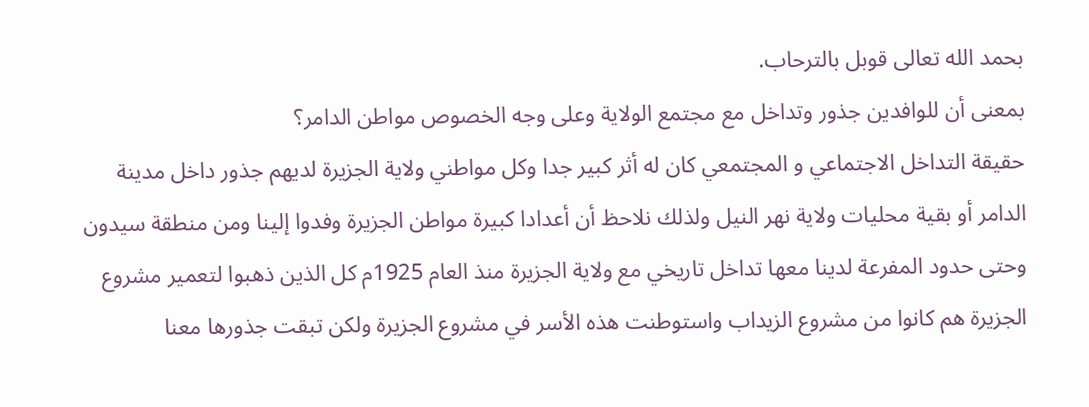بحمد الله تعالى قوبل بالترحاب.
بمعنى أن للوافدين جذور وتداخل مع مجتمع الولاية وعلى وجه الخصوص مواطن الدامر؟
حقيقة التداخل الاجتماعي و المجتمعي كان له أثر كبير جدا وكل مواطني ولاية الجزيرة لديهم جذور داخل مدينة الدامر أو بقية محليات ولاية نهر النيل ولذلك نلاحظ أن أعدادا كبيرة مواطن الجزيرة وفدوا إلينا ومن منطقة سيدون وحتى حدود المفرعة لدينا معها تداخل تاريخي مع ولاية الجزيرة منذ العام 1925م كل الذين ذهبوا لتعمير مشروع الجزيرة هم كانوا من مشروع الزيداب واستوطنت هذه الأسر في مشروع الجزيرة ولكن تبقت جذورها معنا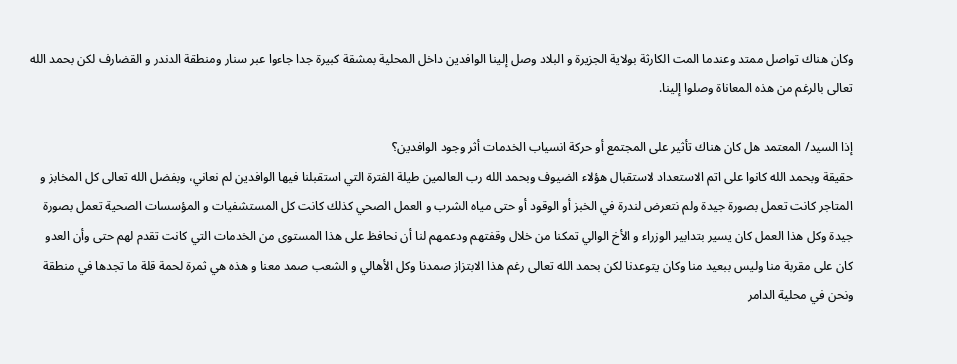وكان هناك تواصل ممتد وعندما المت الكارثة بولاية الجزيرة و البلاد وصل إلينا الوافدين داخل المحلية بمشقة كبيرة جدا جاءوا عبر سنار ومنطقة الدندر و القضارف لكن بحمد الله تعالى بالرغم من هذه المعاناة وصلوا إلينا.

إذا السيد/ المعتمد هل كان هناك تأثير على المجتمع أو حركة انسياب الخدمات أثر وجود الوافدين؟
حقيقة وبحمد الله كانوا على اتم الاستعداد لاستقبال هؤلاء الضيوف وبحمد الله رب العالمين طيلة الفترة التي استقبلنا فيها الوافدين لم نعاني، وبفضل الله تعالى كل المخابز و المتاجر كانت تعمل بصورة جيدة ولم نتعرض لندرة في الخبز أو الوقود أو حتى مياه الشرب و العمل الصحي كذلك كانت كل المستشفيات و المؤسسات الصحية تعمل بصورة جيدة وكل هذا العمل كان يسير بتدابير الوزراء و الأخ الوالي تمكنا من خلال وقفتهم ودعمهم لنا أن نحافظ على هذا المستوى من الخدمات التي كانت تقدم لهم حتى وأن العدو كان على مقربة منا وليس ببعيد منا وكان يتوعدنا لكن بحمد الله تعالى رغم هذا الابتزاز صمدنا وكل الأهالي و الشعب صمد معنا و هذه هي ثمرة لحمة قلة ما تجدها في منطقة ونحن في محلية الدامر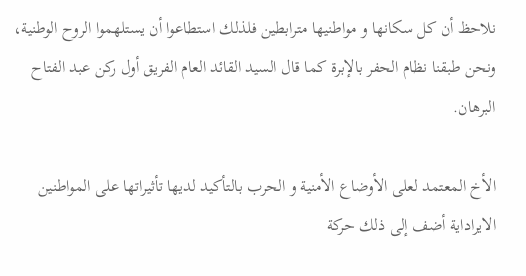نلاحظ أن كل سكانها و مواطنيها مترابطين فلذلك استطاعوا أن يستلهموا الروح الوطنية، ونحن طبقنا نظام الحفر بالإبرة كما قال السيد القائد العام الفريق أول ركن عبد الفتاح البرهان.

الأخ المعتمد لعلى الأوضاع الأمنية و الحرب بالتأكيد لديها تأثيراتها على المواطنين الايراداية أضف إلى ذلك حركة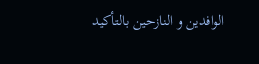الوافدين و النازحين بالتأكيد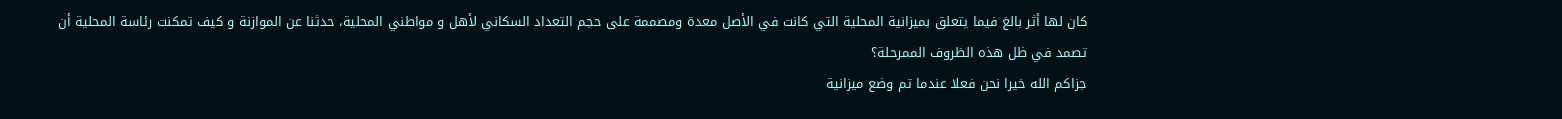كان لها أثر بالغ فيما يتعلق بميزانية المحلية التي كانت في الأصل معدة ومصممة على حجم التعداد السكاني لأهل و مواطني المحلية، حدثنا عن الموازنة و كيف تمكنت رئاسة المحلية أن تصمد في ظل هذه الظروف الممرحلة؟
جزاكم الله خيرا نحن فعلا عندما تم وضع ميزانية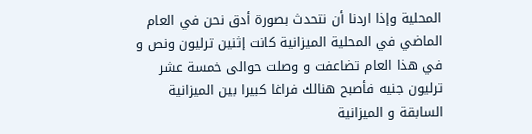المحلية وإذا اردنا أن نتحدث بصورة أدق نحن في العام الماضي في المحلية الميزانية كانت إثنين ترليون ونص و في هذا العام تضاعفت و وصلت حوالى خمسة عشر ترليون جنيه فأصبح هنالك فراغا كبيرا بين الميزانية السابقة و الميزانية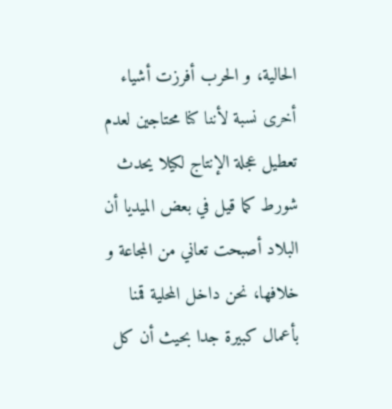الحالية، و الحرب أفرزت أشياء أخرى نسبة لأننا كنا محتاجين لعدم تعطيل عجلة الإنتاج لكيلا يحدث شورط كما قيل في بعض الميديا أن البلاد أصبحت تعاني من المجاعة و خلافها، نحن داخل المحلية قمنا بأعمال كبيرة جدا بحيث أن كل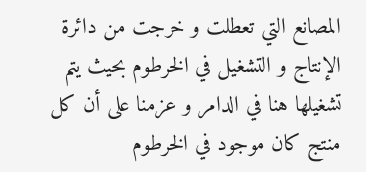المصانع التي تعطلت و خرجت من دائرة الإنتاج و التشغيل في الخرطوم بحيث يتم تشغيلها هنا في الدامر و عزمنا على أن كل منتج كان موجود في الخرطوم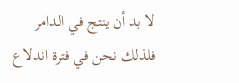لا بد أن ينتج في الدامر فلذلك نحن في فترة اندلاع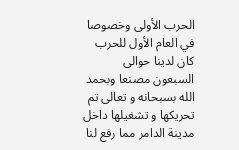الحرب الأولى وخصوصا في العام الأول للحرب كان لدينا حوالى السبعون مصنعا وبحمد الله بسبحانه و تعالى تم تحريكها و تشغيلها داخل مدينة الدامر مما رفع لنا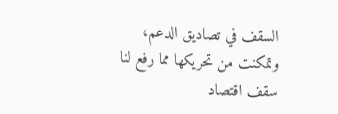السقف في تصاديق الدعم، وتمكنت من تحريكها مما رفع لنا سقف اقتصاد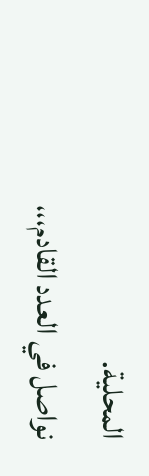المحلية.
نواصل في العدد القادم،،،